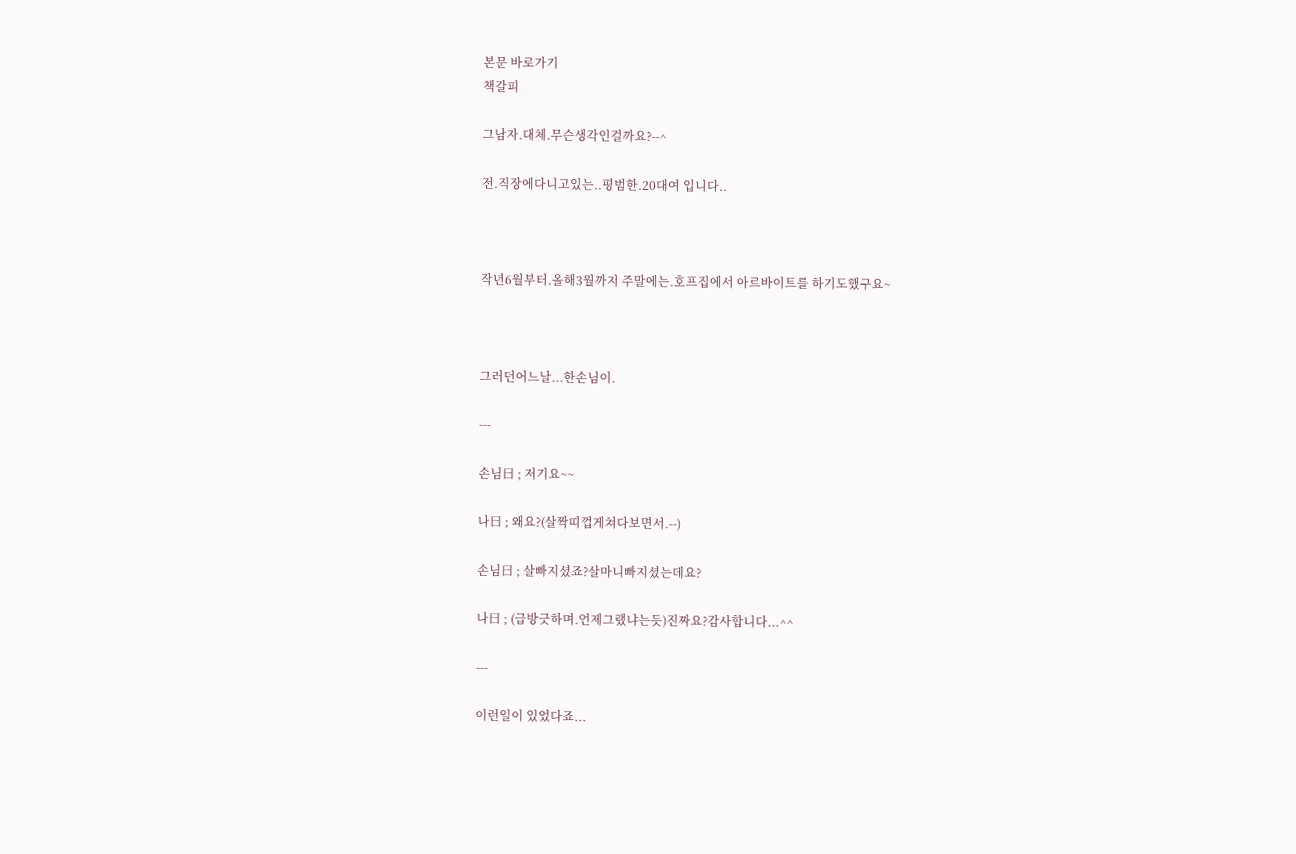본문 바로가기
책갈피

그남자.대체.무슨생각인걸까요?--^

전.직장에다니고있는..평범한.20대여 입니다..



작년6월부터.올해3월까지 주말에는.호프집에서 아르바이트를 하기도했구요~



그러던어느날...한손님이.

---

손님曰 ; 저기요~~

나曰 ; 왜요?(살짝띠껍게쳐다보면서.--)

손님曰 ; 살빠지셨죠?살마니빠지셨는데요?

나曰 ; (급방긋하며.언제그랬냐는듯)진짜요?감사합니다...^^

---

이런일이 있었다죠...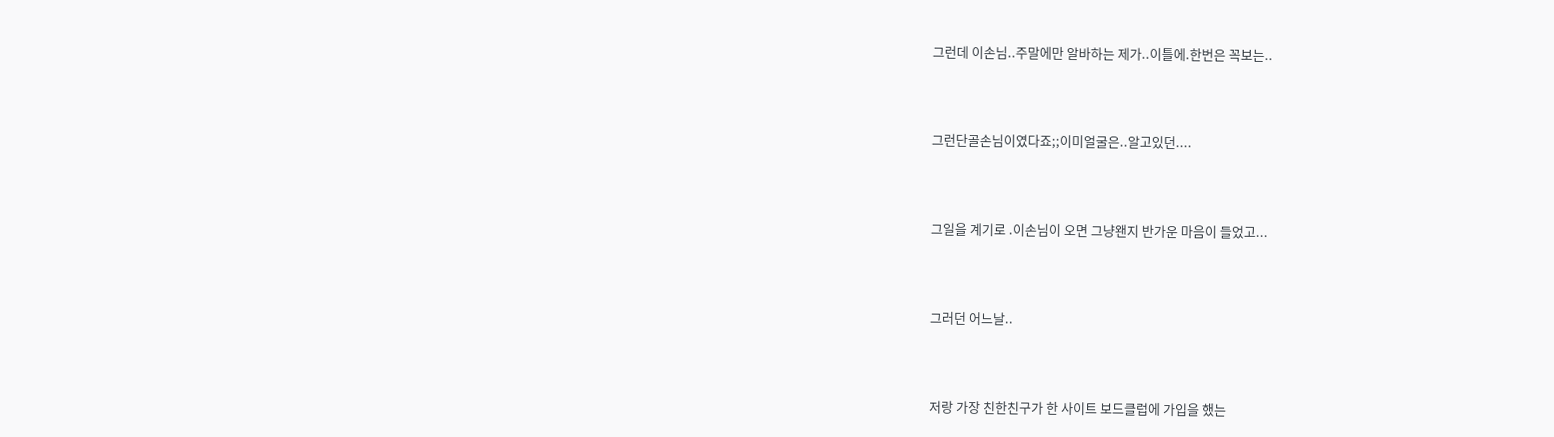그런데 이손님..주말에만 알바하는 제가..이틀에.한번은 꼭보는..



그런단골손님이였다죠;;이미얼굴은..알고있던....



그일을 계기로 .이손님이 오면 그냥왠지 반가운 마음이 들었고...



그러던 어느날..



저랑 가장 친한친구가 한 사이트 보드클럽에 가입을 했는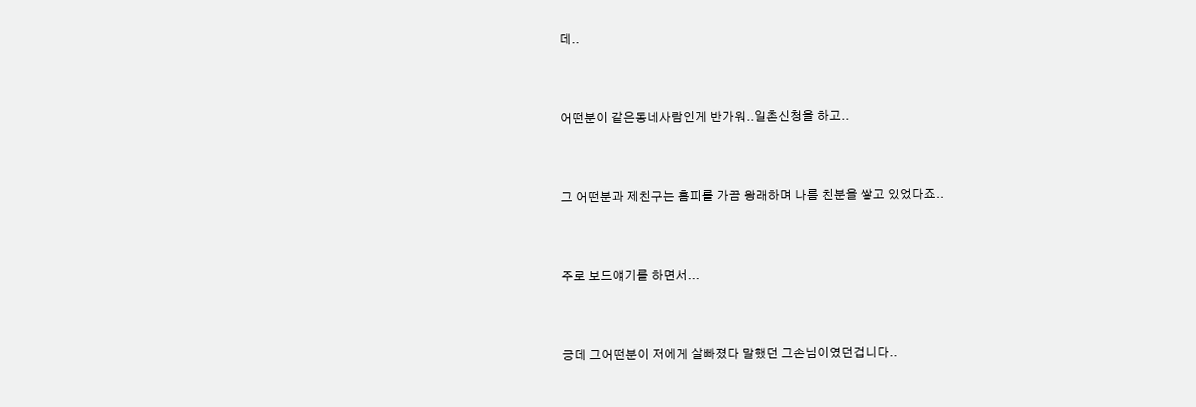데..



어떤분이 같은동네사람인게 반가워..일촌신청을 하고..



그 어떤분과 제친구는 홈피를 가끔 왕래하며 나름 친분을 쌓고 있었다죠..



주로 보드얘기를 하면서...



긍데 그어떤분이 저에게 살빠졌다 말했던 그손님이였던겁니다..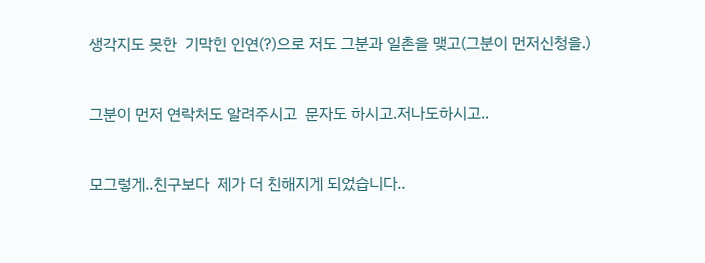생각지도 못한  기막힌 인연(?)으로 저도 그분과 일촌을 맺고(그분이 먼저신청을.)



그분이 먼저 연락처도 알려주시고  문자도 하시고.저나도하시고..



모그렇게..친구보다  제가 더 친해지게 되었습니다..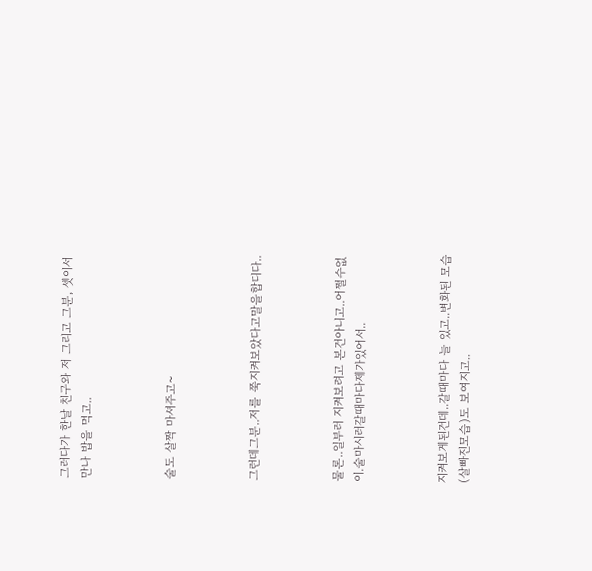그러다가 한날 친구와 저 그리고 그분, 셋이서 만나 밥을 먹고..



술도 살짝 마셔주고~



그런데그분..저를 쭉지켜보았다고말을합디다..



물론..일부러 지켜보려고 본건아니고..어쩔수없이.술마시러갈때마다제가있어서..



지켜보게된건데..갈때마다 늘 있고..변화된 모습(살빠진모습)도 보여지고..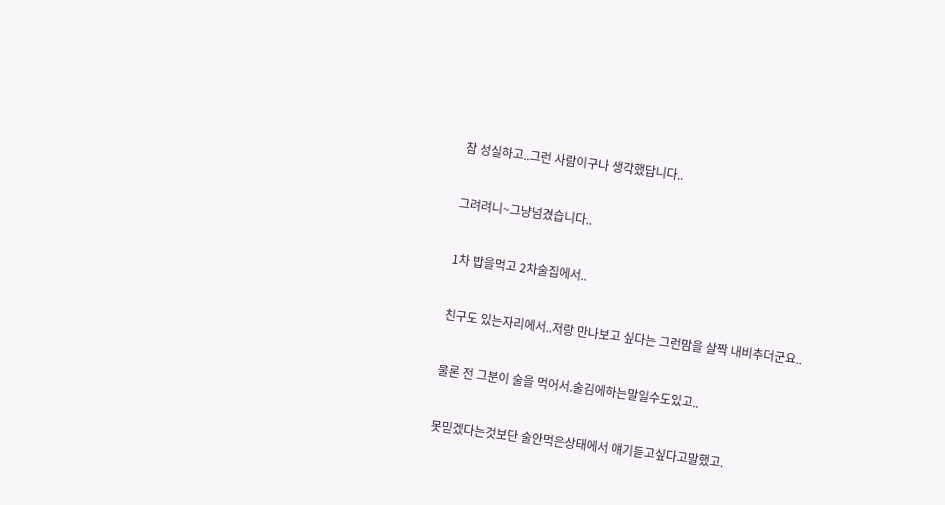참 성실하고..그런 사람이구나 생각했답니다..



그려려니~그냥넘겼습니다..



1차 밥을먹고 2차술집에서..



친구도 있는자리에서..저랑 만나보고 싶다는 그런맘을 살짝 내비추더군요..



물론 전 그분이 술을 먹어서.술김에하는말일수도있고..



못믿겠다는것보단 술안먹은상태에서 얘기듣고싶다고말했고.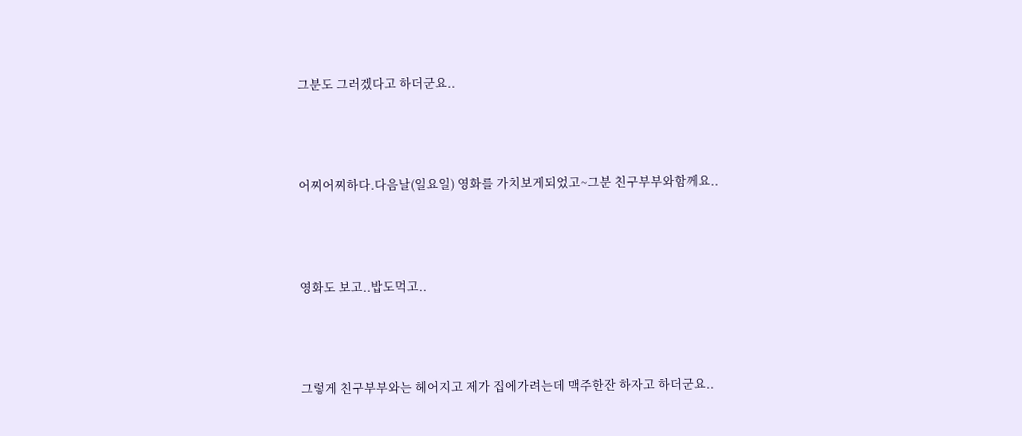그분도 그러겠다고 하더군요..



어찌어찌하다.다음날(일요일) 영화를 가치보게되었고~그분 친구부부와함께요..



영화도 보고..밥도먹고..



그렇게 친구부부와는 헤어지고 제가 집에가려는데 맥주한잔 하자고 하더군요..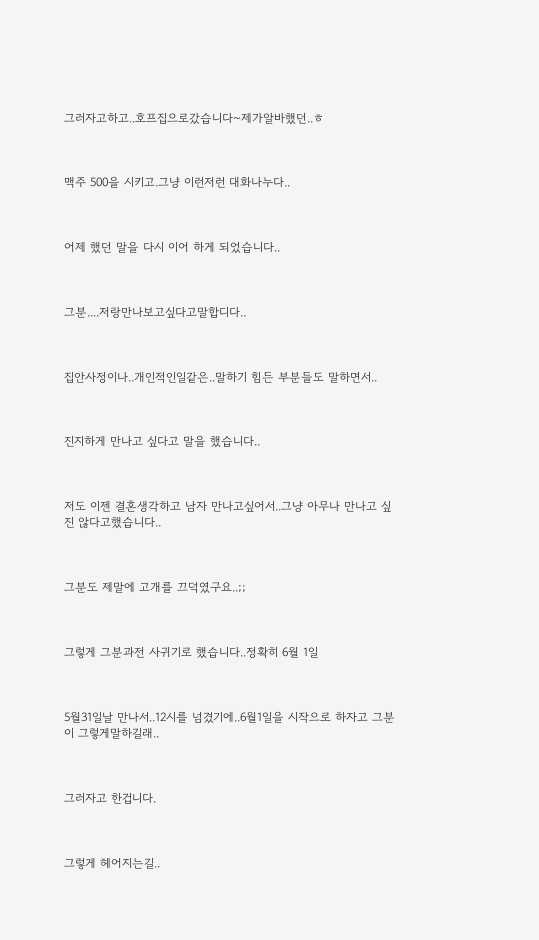그러자고하고..호프집으로갔습니다~제가알바했던..ㅎ



맥주 500을 시키고.그냥 이런저런 대화나누다..



어제 했던 말을 다시 이어 하게 되었습니다..



그분....저랑만나보고싶다고말합디다..



집안사정이나..개인적인일같은..말하기 힘든 부분들도 말하면서..



진지하게 만나고 싶다고 말을 했습니다..



저도 이젠 결혼생각하고 남자 만나고싶어서..그냥 아무나 만나고 싶진 않다고했습니다..



그분도 제말에 고개를 끄덕였구요..;;



그렇게 그분과전 사귀기로 했습니다..정확히 6월 1일



5월31일날 만나서..12시를 넘겼기에..6월1일을 시작으로 하자고 그분이 그렇게말하길래..



그러자고 한겁니다.



그렇게 헤어지는길..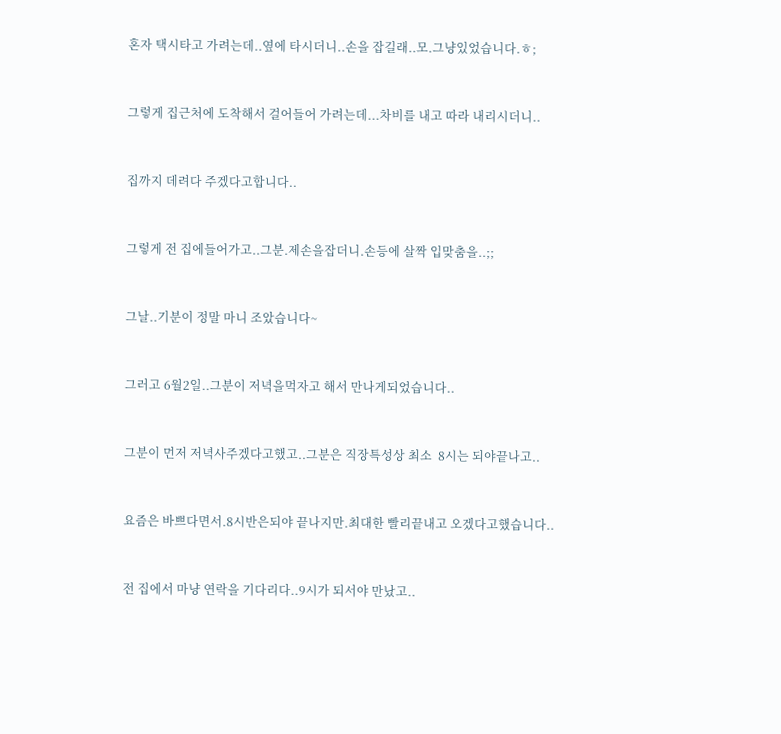혼자 택시타고 가려는데..옆에 타시더니..손을 잡길래..모.그냥있었습니다.ㅎ;



그렇게 집근처에 도착해서 걸어들어 가려는데...차비를 내고 따라 내리시더니..



집까지 데려다 주겠다고합니다..



그렇게 전 집에들어가고..그분.제손을잡더니.손등에 살짝 입맞춤을..;;



그날..기분이 정말 마니 조았습니다~



그러고 6월2일..그분이 저녁을먹자고 해서 만나게되었습니다..



그분이 먼저 저녁사주겠다고했고..그분은 직장특성상 최소  8시는 되야끝나고..



요즘은 바쁘다면서.8시반은되야 끝나지만.최대한 빨리끝내고 오겠다고했습니다..



전 집에서 마냥 연락을 기다리다..9시가 되서야 만났고..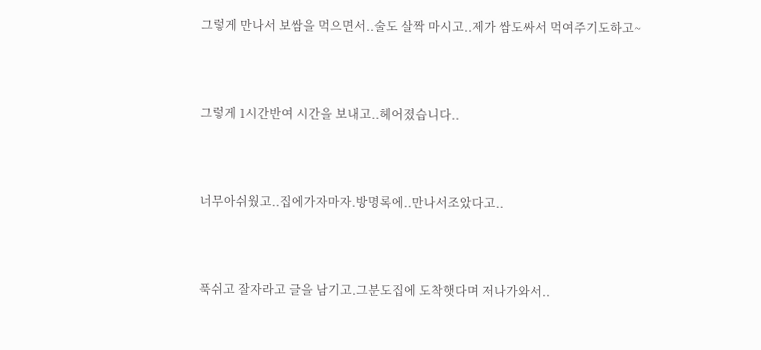그렇게 만나서 보쌈을 먹으면서..술도 살짝 마시고..제가 쌈도싸서 먹여주기도하고~



그렇게 1시간반여 시간을 보내고..헤어졌습니다..



너무아쉬웠고..집에가자마자.방명록에..만나서조았다고..



푹쉬고 잘자라고 글을 남기고.그분도집에 도착햇다며 저나가와서..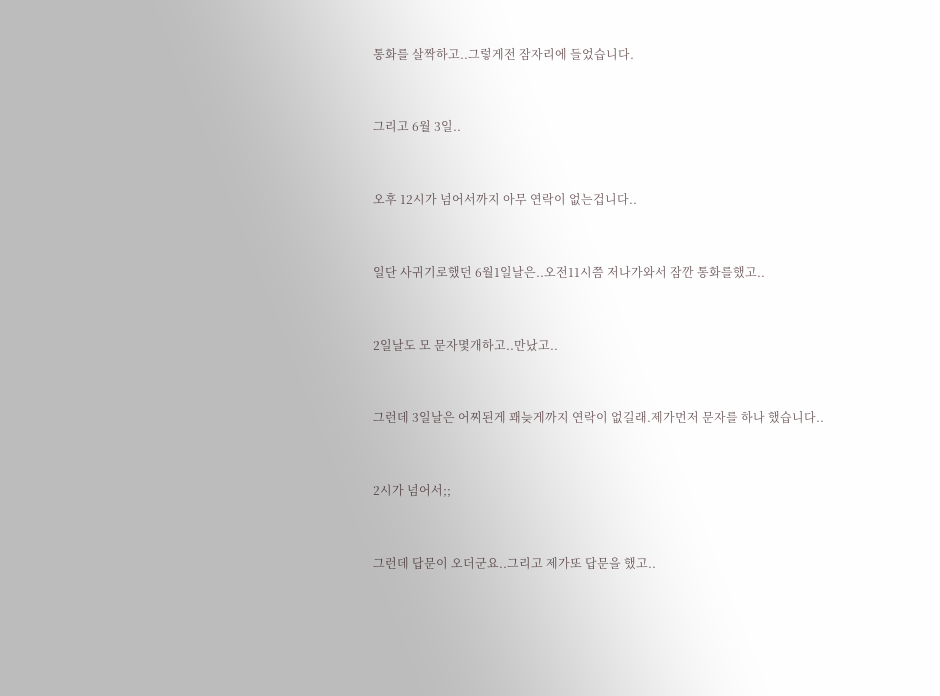통화를 살짝하고..그렇게전 잠자리에 들었습니다.



그리고 6월 3일..



오후 12시가 넘어서까지 아무 연락이 없는겁니다..



일단 사귀기로했던 6월1일날은..오전11시쯤 저나가와서 잠깐 통화를했고..



2일날도 모 문자몇개하고..만났고..



그런데 3일날은 어찌된게 꽤늦게까지 연락이 없길래.제가먼저 문자를 하나 했습니다..



2시가 넘어서;;



그런데 답문이 오더군요..그리고 제가또 답문을 했고..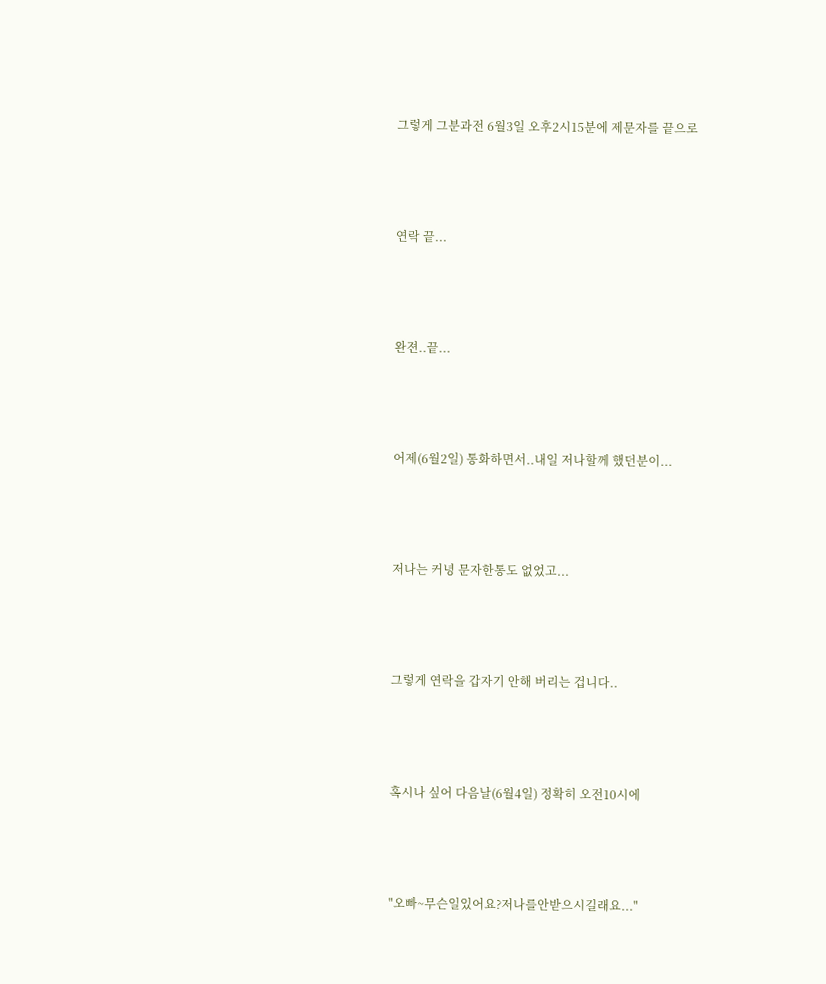그렇게 그분과전 6월3일 오후2시15분에 제문자를 끝으로



연락 끝...



완젼..끝...



어제(6월2일) 통화하면서..내일 저나할께 했던분이...



저나는 커녕 문자한통도 없었고...



그렇게 연락을 갑자기 안해 버리는 겁니다..



혹시나 싶어 다음날(6월4일) 정확히 오전10시에



"오빠~무슨일있어요?저나를안받으시길래요..."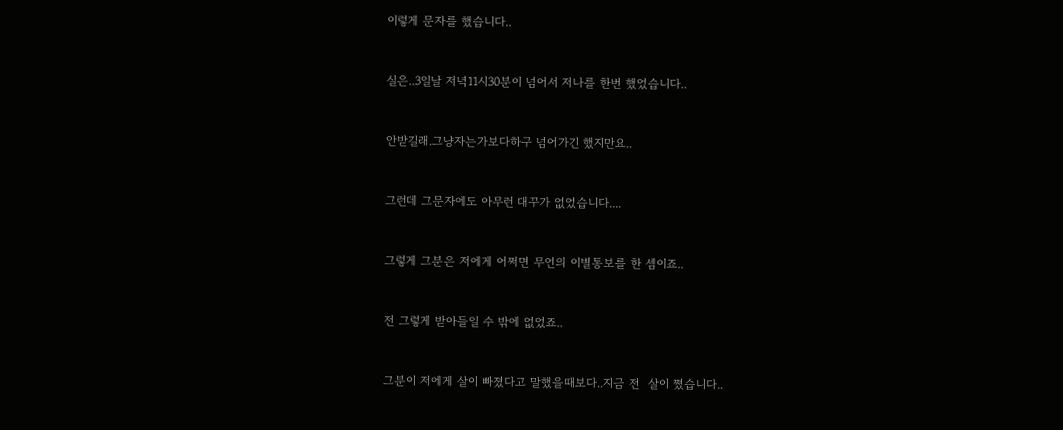이렇게 문자를 했습니다..



실은..3일날 저녁11시30분이 넘어서 저나를 한번 했었습니다..



안받길래.그냥자는가보다하구 넘어가긴 했지만요..



그런데 그문자에도 아무런 대꾸가 없었습니다....



그렇게 그분은 저에게 어쩌면 무언의 이별통보를 한 셈이죠..



전 그렇게 받아들일 수 밖에 없었죠..



그분이 저에게 살이 빠졌다고 말했을때보다..지금 전  살이 쪘습니다..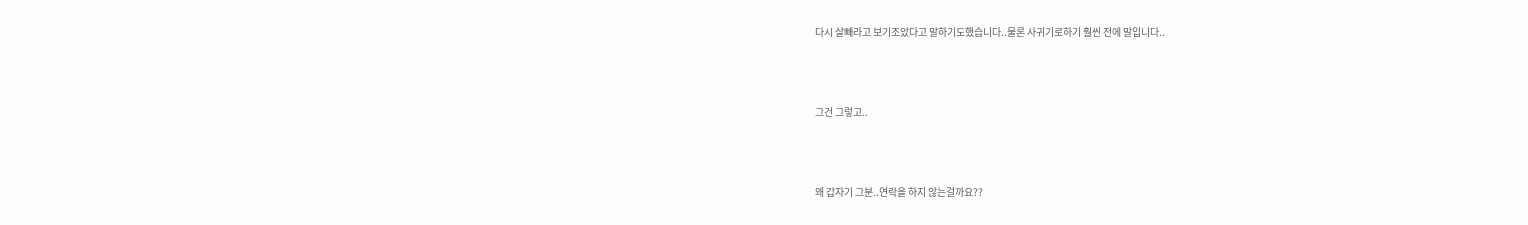다시 살빼라고 보기조았다고 말하기도했습니다..물론 사귀기로하기 훨씬 전에 말입니다..



그건 그렇고..



왜 갑자기 그분..연락을 하지 않는걸까요??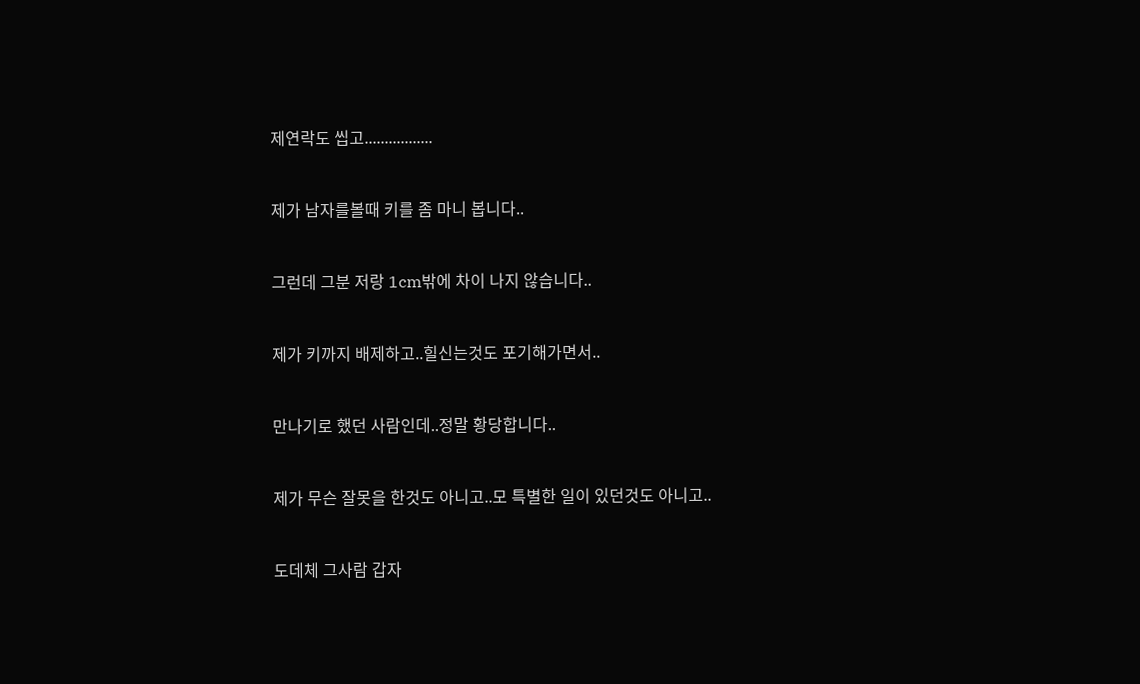제연락도 씹고.................



제가 남자를볼때 키를 좀 마니 봅니다..



그런데 그분 저랑 1cm밖에 차이 나지 않습니다..



제가 키까지 배제하고..힐신는것도 포기해가면서..



만나기로 했던 사람인데..정말 황당합니다..



제가 무슨 잘못을 한것도 아니고..모 특별한 일이 있던것도 아니고..



도데체 그사람 갑자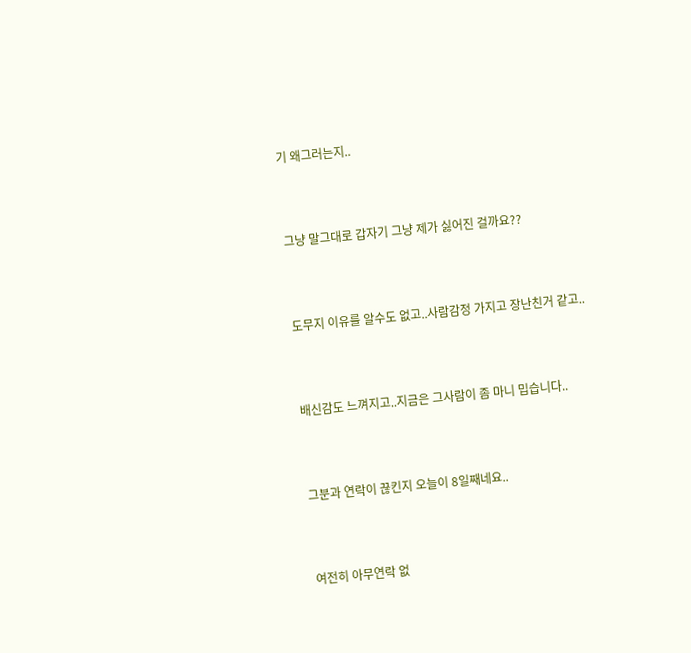기 왜그러는지..



그냥 말그대로 갑자기 그냥 제가 싫어진 걸까요??



도무지 이유를 알수도 없고..사람감정 가지고 장난친거 같고..



배신감도 느껴지고..지금은 그사람이 좀 마니 밉습니다..



그분과 연락이 끊킨지 오늘이 8일째네요..



여전히 아무연락 없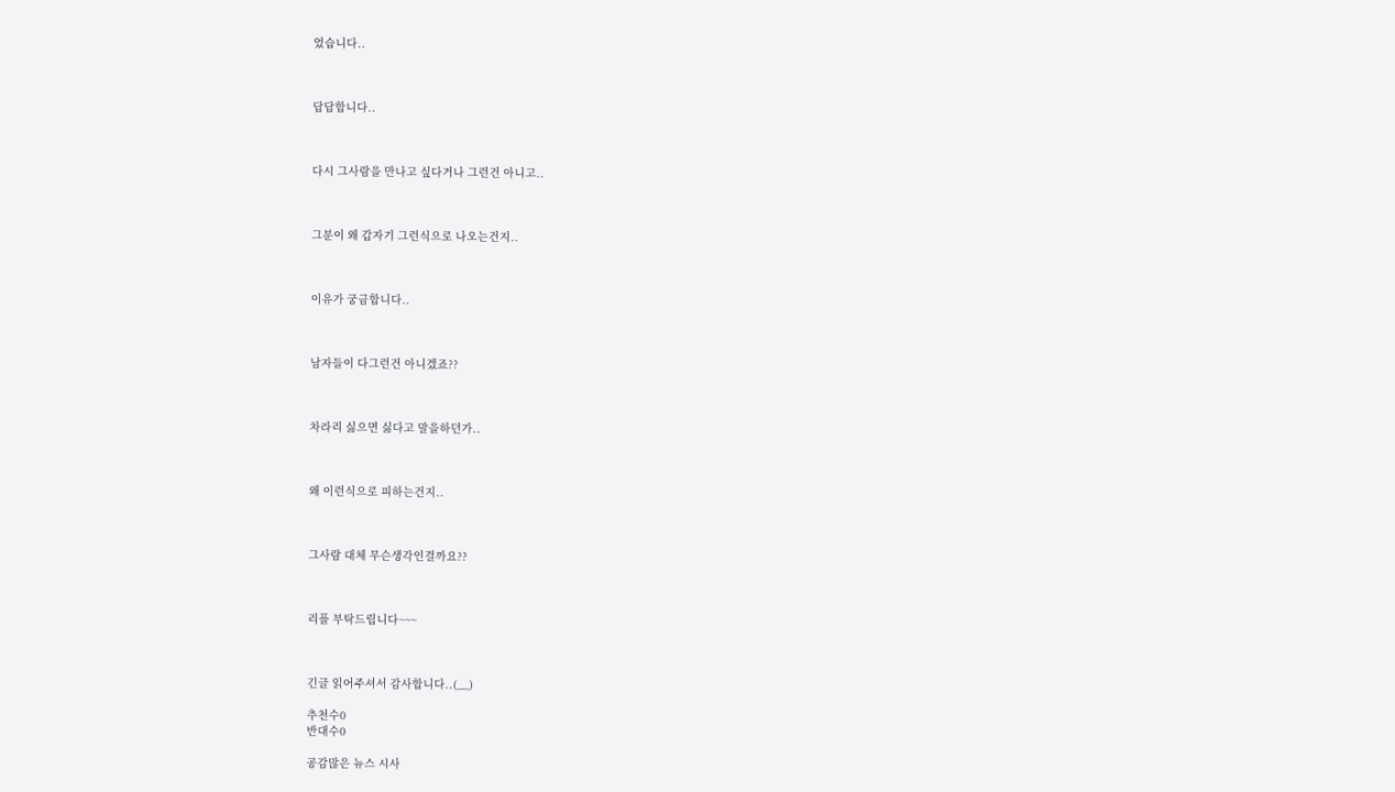었습니다..



답답합니다..



다시 그사람을 만나고 싶다거나 그런건 아니고..



그분이 왜 갑자기 그런식으로 나오는건지..



이유가 궁금합니다..



남자들이 다그런건 아니겠죠??



차라리 싫으면 싫다고 말을하던가..



왜 이런식으로 피하는건지..



그사람 대체 무슨생각인걸까요??



리플 부탁드립니다~~~



긴글 읽어주셔서 감사합니다..(__)

추천수0
반대수0

공감많은 뉴스 시사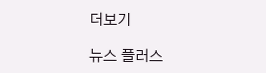더보기

뉴스 플러스